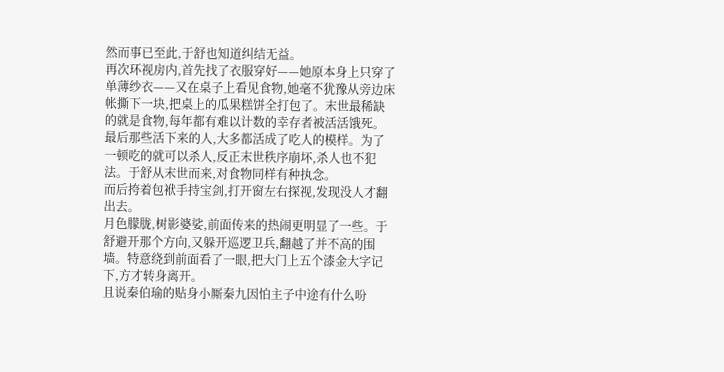然而事已至此,于舒也知道纠结无益。
再次环视房内,首先找了衣服穿好——她原本身上只穿了单薄纱衣——又在桌子上看见食物,她毫不犹豫从旁边床帐撕下一块,把桌上的瓜果糕饼全打包了。末世最稀缺的就是食物,每年都有难以计数的幸存者被活活饿死。最后那些活下来的人,大多都活成了吃人的模样。为了一顿吃的就可以杀人,反正末世秩序崩坏,杀人也不犯法。于舒从末世而来,对食物同样有种执念。
而后挎着包袱手持宝剑,打开窗左右探视,发现没人才翻出去。
月色朦胧,树影婆娑,前面传来的热闹更明显了一些。于舒避开那个方向,又躲开巡逻卫兵,翻越了并不高的围墙。特意绕到前面看了一眼,把大门上五个漆金大字记下,方才转身离开。
且说秦伯瑜的贴身小厮秦九因怕主子中途有什么吩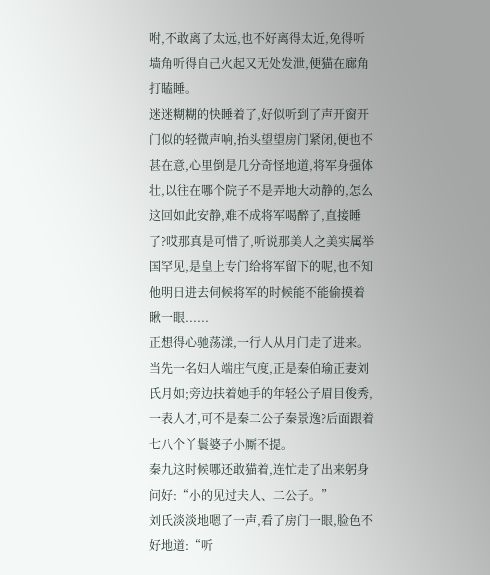咐,不敢离了太远,也不好离得太近,免得听墙角听得自己火起又无处发泄,便猫在廊角打瞌睡。
迷迷糊糊的快睡着了,好似听到了声开窗开门似的轻微声响,抬头望望房门紧闭,便也不甚在意,心里倒是几分奇怪地道,将军身强体壮,以往在哪个院子不是弄地大动静的,怎么这回如此安静,难不成将军喝醉了,直接睡了?哎那真是可惜了,听说那美人之美实属举国罕见,是皇上专门给将军留下的呢,也不知他明日进去伺候将军的时候能不能偷摸着瞅一眼......
正想得心驰荡漾,一行人从月门走了进来。
当先一名妇人端庄气度,正是秦伯瑜正妻刘氏月如;旁边扶着她手的年轻公子眉目俊秀,一表人才,可不是秦二公子秦景逸?后面跟着七八个丫鬟婆子小厮不提。
秦九这时候哪还敢猫着,连忙走了出来躬身问好:“小的见过夫人、二公子。”
刘氏淡淡地嗯了一声,看了房门一眼,脸色不好地道:“听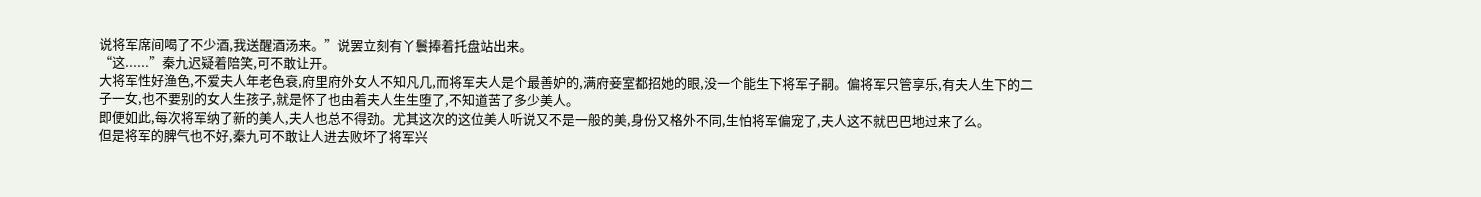说将军席间喝了不少酒,我送醒酒汤来。”说罢立刻有丫鬟捧着托盘站出来。
“这......”秦九迟疑着陪笑,可不敢让开。
大将军性好渔色,不爱夫人年老色衰,府里府外女人不知凡几,而将军夫人是个最善妒的,满府妾室都招她的眼,没一个能生下将军子嗣。偏将军只管享乐,有夫人生下的二子一女,也不要别的女人生孩子,就是怀了也由着夫人生生堕了,不知道苦了多少美人。
即便如此,每次将军纳了新的美人,夫人也总不得劲。尤其这次的这位美人听说又不是一般的美,身份又格外不同,生怕将军偏宠了,夫人这不就巴巴地过来了么。
但是将军的脾气也不好,秦九可不敢让人进去败坏了将军兴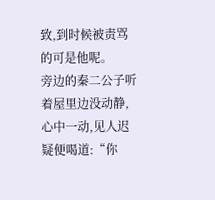致,到时候被责骂的可是他呢。
旁边的秦二公子听着屋里边没动静,心中一动,见人迟疑便喝道:“你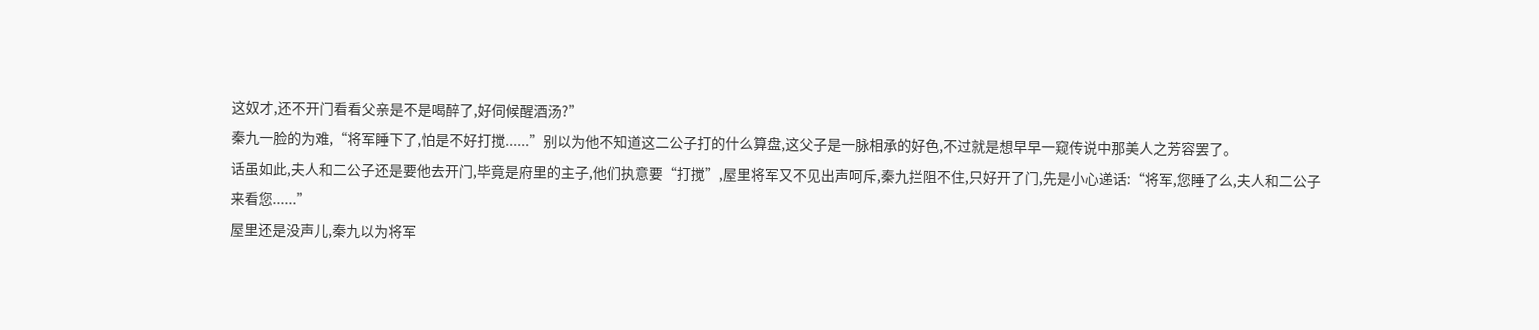这奴才,还不开门看看父亲是不是喝醉了,好伺候醒酒汤?”
秦九一脸的为难,“将军睡下了,怕是不好打搅......”别以为他不知道这二公子打的什么算盘,这父子是一脉相承的好色,不过就是想早早一窥传说中那美人之芳容罢了。
话虽如此,夫人和二公子还是要他去开门,毕竟是府里的主子,他们执意要“打搅”,屋里将军又不见出声呵斥,秦九拦阻不住,只好开了门,先是小心递话:“将军,您睡了么,夫人和二公子来看您......”
屋里还是没声儿,秦九以为将军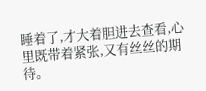睡着了,才大着胆进去查看,心里既带着紧张,又有丝丝的期待。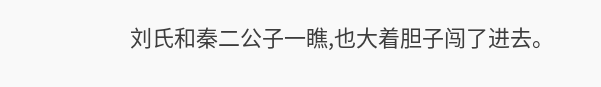刘氏和秦二公子一瞧,也大着胆子闯了进去。